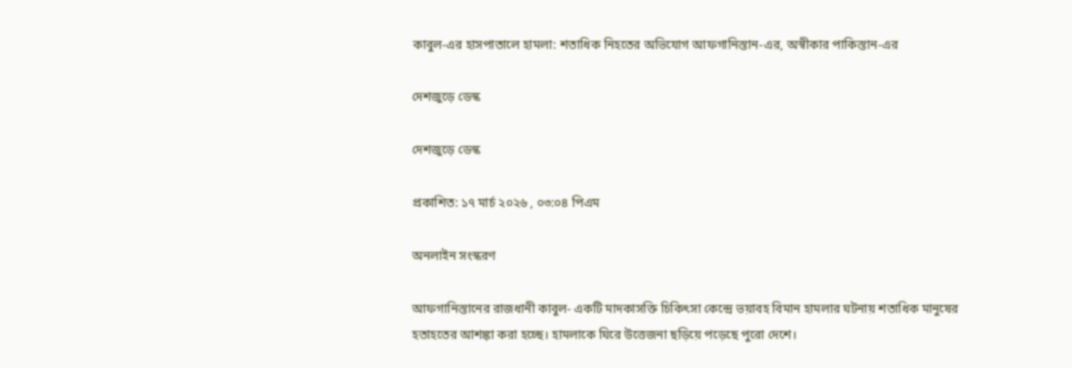কাবুল-এর হাসপাতালে হামলা: শতাধিক নিহতের অভিযোগ আফগানিস্তান-এর, অস্বীকার পাকিস্তান-এর

দেশজুড়ে ডেস্ক

দেশজুড়ে ডেস্ক

প্রকাশিত: ১৭ মার্চ ২০২৬ , ০৩:০৪ পিএম

অনলাইন সংস্করণ

আফগানিস্তানের রাজধানী কাবুল- একটি মাদকাসক্তি চিকিৎসা কেন্দ্রে ভয়াবহ বিমান হামলার ঘটনায় শতাধিক মানুষের হতাহতের আশঙ্কা করা হচ্ছে। হামলাকে ঘিরে উত্তেজনা ছড়িয়ে পড়েছে পুরো দেশে।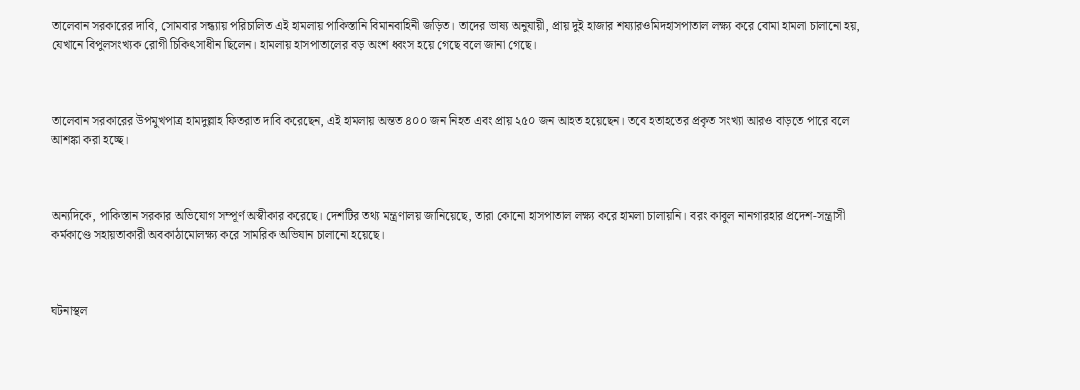তালেবান সরকারের দাবি, সোমবার সন্ধ্যায় পরিচালিত এই হামলায় পাকিস্তানি বিমানবাহিনী জড়িত। তাদের ভাষ্য অনুযায়ী, প্রায় দুই হাজার শয্যারওমিদহাসপাতাল লক্ষ্য করে বোমা হামলা চালানো হয়, যেখানে বিপুলসংখ্যক রোগী চিকিৎসাধীন ছিলেন। হামলায় হাসপাতালের বড় অংশ ধ্বংস হয়ে গেছে বলে জানা গেছে।



তালেবান সরকারের উপমুখপাত্র হামদুল্লাহ ফিতরাত দাবি করেছেন, এই হামলায় অন্তত ৪০০ জন নিহত এবং প্রায় ২৫০ জন আহত হয়েছেন। তবে হতাহতের প্রকৃত সংখ্যা আরও বাড়তে পারে বলে আশঙ্কা করা হচ্ছে।



অন্যদিকে, পাকিস্তান সরকার অভিযোগ সম্পূর্ণ অস্বীকার করেছে। দেশটির তথ্য মন্ত্রণালয় জানিয়েছে, তারা কোনো হাসপাতাল লক্ষ্য করে হামলা চালায়নি। বরং কাবুল নানগারহার প্রদেশ-সন্ত্রাসী কর্মকাণ্ডে সহায়তাকারী অবকাঠামোলক্ষ্য করে সামরিক অভিযান চালানো হয়েছে।



ঘটনাস্থল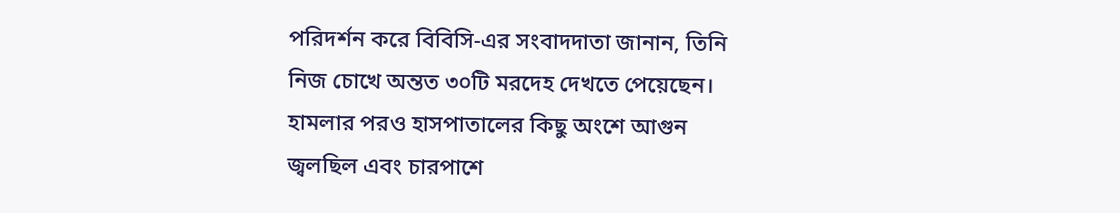পরিদর্শন করে বিবিসি-এর সংবাদদাতা জানান, তিনি নিজ চোখে অন্তত ৩০টি মরদেহ দেখতে পেয়েছেন। হামলার পরও হাসপাতালের কিছু অংশে আগুন জ্বলছিল এবং চারপাশে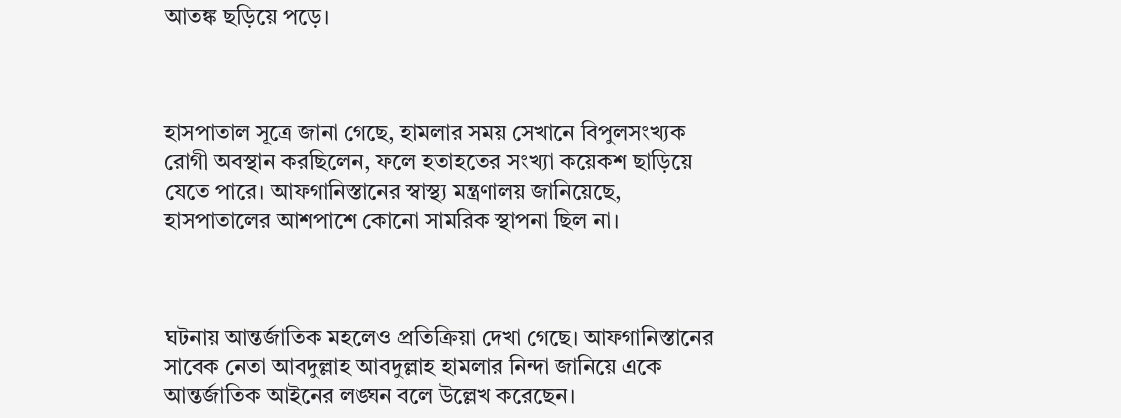আতঙ্ক ছড়িয়ে পড়ে।



হাসপাতাল সূত্রে জানা গেছে, হামলার সময় সেখানে বিপুলসংখ্যক রোগী অবস্থান করছিলেন, ফলে হতাহতের সংখ্যা কয়েকশ ছাড়িয়ে যেতে পারে। আফগানিস্তানের স্বাস্থ্য মন্ত্রণালয় জানিয়েছে, হাসপাতালের আশপাশে কোনো সামরিক স্থাপনা ছিল না।



ঘটনায় আন্তর্জাতিক মহলেও প্রতিক্রিয়া দেখা গেছে। আফগানিস্তানের সাবেক নেতা আবদুল্লাহ আবদুল্লাহ হামলার নিন্দা জানিয়ে একে আন্তর্জাতিক আইনের লঙ্ঘন বলে উল্লেখ করেছেন।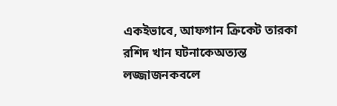একইভাবে, আফগান ক্রিকেট তারকা রশিদ খান ঘটনাকেঅত্যন্ত লজ্জাজনকবলে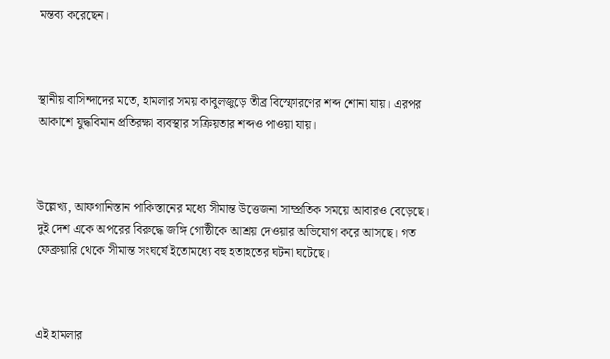মন্তব্য করেছেন।



স্থানীয় বাসিন্দাদের মতে, হামলার সময় কাবুলজুড়ে তীব্র বিস্ফোরণের শব্দ শোনা যায়। এরপর আকাশে যুদ্ধবিমান প্রতিরক্ষা ব্যবস্থার সক্রিয়তার শব্দও পাওয়া যায়।



উল্লেখ্য, আফগানিস্তান পাকিস্তানের মধ্যে সীমান্ত উত্তেজনা সাম্প্রতিক সময়ে আবারও বেড়েছে। দুই দেশ একে অপরের বিরুদ্ধে জঙ্গি গোষ্ঠীকে আশ্রয় দেওয়ার অভিযোগ করে আসছে। গত ফেব্রুয়ারি থেকে সীমান্ত সংঘর্ষে ইতোমধ্যে বহু হতাহতের ঘটনা ঘটেছে।



এই হামলার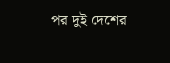পর দুই দেশের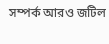সম্পর্ক আরও জটিল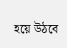হয়ে উঠবে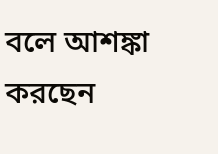বলে আশঙ্কা করছেন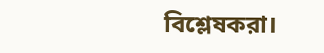বিশ্লেষকরা।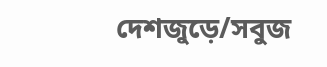দেশজুড়ে/সবুজ